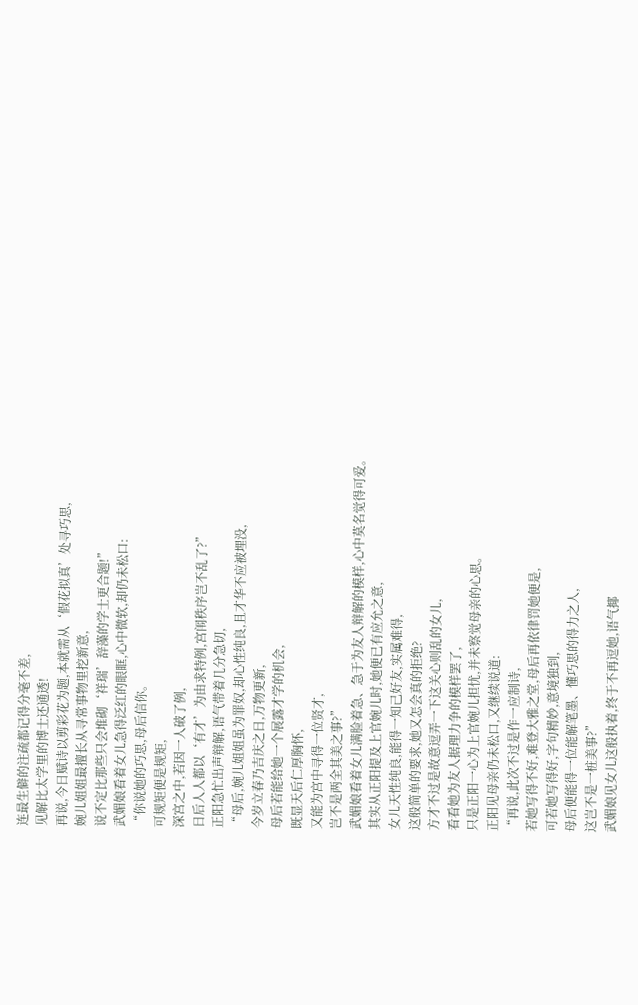连最生僻的注疏都记得分毫不差,
见解比太学里的博士还通透!
再说,今日赋诗以剪彩花为题,本就需从‘假花拟真’处寻巧思,
婉儿姐姐最擅长从寻常事物里挖新意,
说不定比那些只会堆砌‘祥瑞’辞藻的学士更合题!”
武媚娘看着女儿急得泛红的眼眶,心中微软,却仍未松口:
“你说她的巧思,母后信你。
可规矩便是规矩,
深宫之中,若因一人破了例,
日后人人都以‘有才’为由求特例,宫闱秩序岂不乱了?”
正阳急忙出声辩解,语气带着几分急切,
“母后,婉儿姐姐虽为罪奴,却心性纯良,且才华不应被埋没,
今岁立春乃吉庆之日,万物更新,
母后若能给她一个展露才学的机会,
既显天后仁厚胸怀,
又能为宫中寻得一位贤才,
岂不是两全其美之事?”
武媚娘看着女儿满脸着急、急于为友人辩解的模样,心中莫名觉得可爱。
其实从正阳提及上官婉儿时,她便已有应允之意,
女儿天性纯良,能得一知己好友,实属难得,
这般简单的要求,她又怎会真的拒绝?
方才不过是故意逗弄一下这关心则乱的女儿,
看看她为友人据理力争的模样罢了,
只是正阳一心为上官婉儿担忧,并未察觉母亲的心思。
正阳见母亲仍未松口,又继续说道:
“再说,此次不过是作一应制诗,
若她写得不好,难登大雅之堂,母后再依律罚她便是,
可若她写得好,字句精妙,意境独到,
母后便能得一位能解笔墨、懂巧思的得力之人,
这岂不是一桩美事?”
武媚娘见女儿这般执着,终于不再逗她,语气揶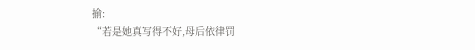揄:
“若是她真写得不好,母后依律罚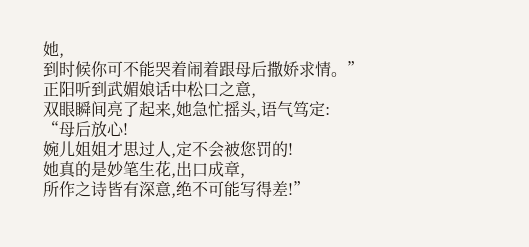她,
到时候你可不能哭着闹着跟母后撒娇求情。”
正阳听到武媚娘话中松口之意,
双眼瞬间亮了起来,她急忙摇头,语气笃定:
“母后放心!
婉儿姐姐才思过人,定不会被您罚的!
她真的是妙笔生花,出口成章,
所作之诗皆有深意,绝不可能写得差!”